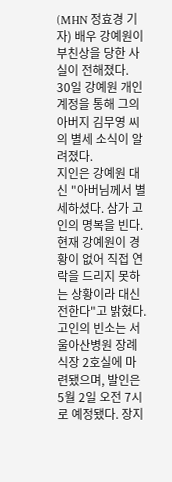(MHN 정효경 기자) 배우 강예원이 부친상을 당한 사실이 전해졌다.
30일 강예원 개인 계정을 통해 그의 아버지 김무영 씨의 별세 소식이 알려졌다.
지인은 강예원 대신 "아버님께서 별세하셨다. 삼가 고인의 명복을 빈다. 현재 강예원이 경황이 없어 직접 연락을 드리지 못하는 상황이라 대신 전한다"고 밝혔다.
고인의 빈소는 서울아산병원 장례식장 2호실에 마련됐으며, 발인은 5월 2일 오전 7시로 예정됐다. 장지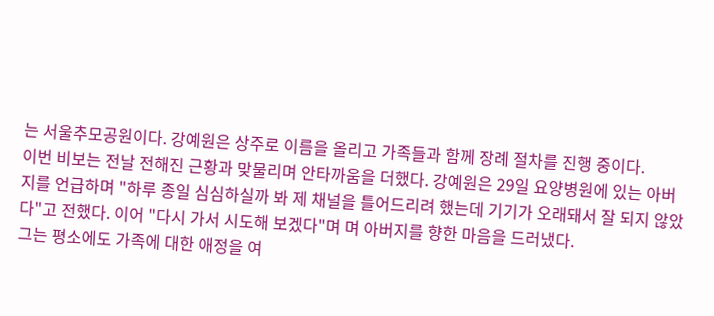는 서울추모공원이다. 강예원은 상주로 이름을 올리고 가족들과 함께 장례 절차를 진행 중이다.
이번 비보는 전날 전해진 근황과 맞물리며 안타까움을 더했다. 강예원은 29일 요양병원에 있는 아버지를 언급하며 "하루 종일 심심하실까 봐 제 채널을 틀어드리려 했는데 기기가 오래돼서 잘 되지 않았다"고 전했다. 이어 "다시 가서 시도해 보겠다"며 며 아버지를 향한 마음을 드러냈다.
그는 평소에도 가족에 대한 애정을 여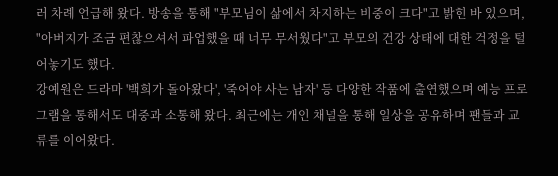러 차례 언급해 왔다. 방송을 통해 "부모님이 삶에서 차지하는 비중이 크다"고 밝힌 바 있으며, "아버지가 조금 편찮으셔서 파업했을 때 너무 무서웠다"고 부모의 건강 상태에 대한 걱정을 털어놓기도 했다.
강예원은 드라마 '백희가 돌아왔다', '죽어야 사는 남자' 등 다양한 작품에 출연했으며 예능 프로그램을 통해서도 대중과 소통해 왔다. 최근에는 개인 채널을 통해 일상을 공유하며 팬들과 교류를 이어왔다.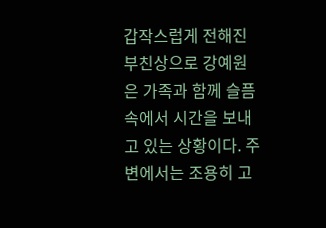갑작스럽게 전해진 부친상으로 강예원은 가족과 함께 슬픔 속에서 시간을 보내고 있는 상황이다. 주변에서는 조용히 고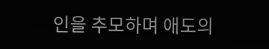인을 추모하며 애도의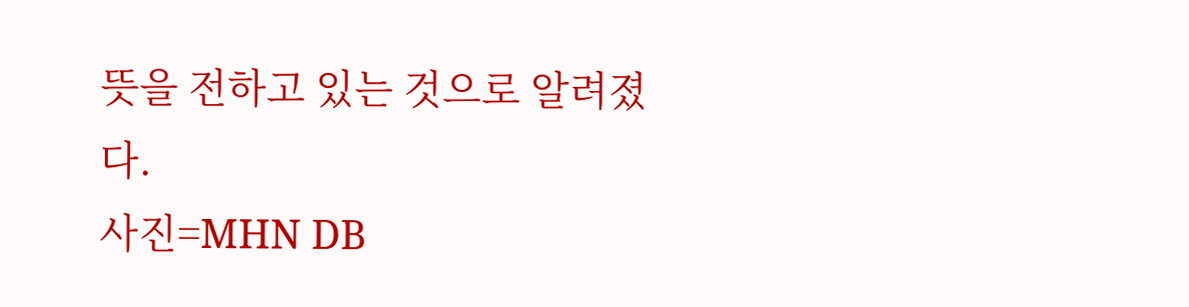뜻을 전하고 있는 것으로 알려졌다.
사진=MHN DB